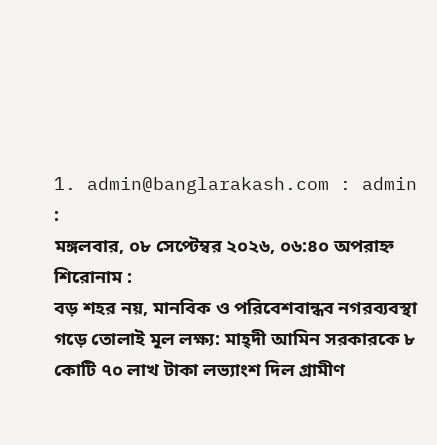1. admin@banglarakash.com : admin :
মঙ্গলবার, ০৮ সেপ্টেম্বর ২০২৬, ০৬:৪০ অপরাহ্ন
শিরোনাম :
বড় শহর নয়, মানবিক ও পরিবেশবান্ধব নগরব্যবস্থা গড়ে তোলাই মূল লক্ষ্য: মাহ্দী আমিন সরকারকে ৮ কোটি ৭০ লাখ টাকা লভ্যাংশ দিল গ্রামীণ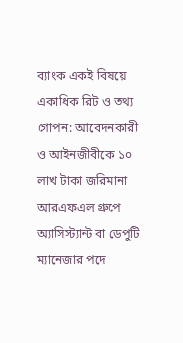ব্যাংক একই বিষয়ে একাধিক রিট ও তথ্য গোপন: আবেদনকারী ও আইনজীবীকে ১০ লাখ টাকা জরিমানা আরএফএল গ্রুপে অ্যাসিস্ট্যান্ট বা ডেপুটি ম্যানেজার পদে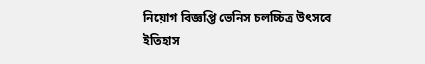নিয়োগ বিজ্ঞপ্তি ভেনিস চলচ্চিত্র উৎসবে ইতিহাস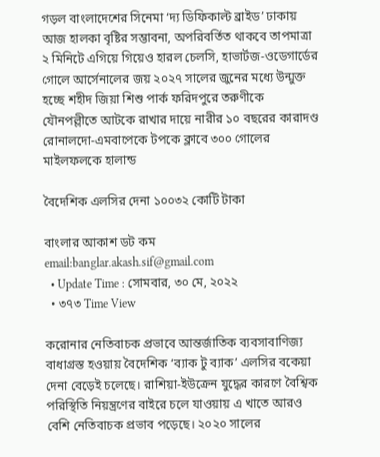গড়ল বাংলাদেশের সিনেমা ‘দ্য ডিফিকাল্ট ব্রাইড’ ঢাকায় আজ হালকা বৃষ্টির সম্ভাবনা, অপরিবর্তিত থাকবে তাপমাত্রা ২ মিনিটে এগিয়ে গিয়েও হারল চেলসি, হাভার্টজ-ওডেগার্ডের গোলে আর্সেনালের জয় ২০২৭ সালের জুনের মধ্যে উন্মুক্ত হচ্ছে শহীদ জিয়া শিশু পার্ক ফরিদপুরে তরুণীকে যৌনপল্লীতে আটকে রাখার দায়ে নারীর ১০ বছরের কারাদণ্ড রোনালদো-এমবাপেকে টপকে ক্লাবে ৩০০ গোলের মাইলফলকে হালান্ড

বৈদেশিক এলসির দেনা ১০০৩২ কোটি টাকা

বাংলার আকাশ ডট কম email:banglar.akash.sif@gmail.com
  • Update Time : সোমবার, ৩০ মে, ২০২২
  • ৩৭৩ Time View

করোনার নেতিবাচক প্রভাবে আন্তর্জাতিক ব্যবসাবাণিজ্য বাধাগ্রস্ত হওয়ায় বৈদেশিক ‘ব্যাক টু ব্যাক’ এলসির বকেয়া দেনা বেড়েই চলেছে। রাশিয়া-ইউক্রেন যুদ্ধের কারণে বৈশ্বিক পরিস্থিতি নিয়ন্ত্রণের বাইরে চলে যাওয়ায় এ খাতে আরও বেশি নেতিবাচক প্রভাব পড়েছে। ২০২০ সালের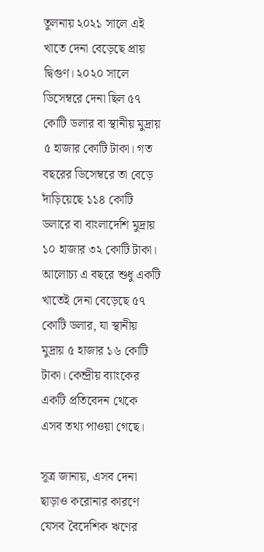তুলনায় ২০২১ সালে এই খাতে দেনা বেড়েছে প্রায় দ্বিগুণ। ২০২০ সালে ডিসেম্বরে দেনা ছিল ৫৭ কোটি ডলার বা স্থানীয় মুদ্রায় ৫ হাজার কোটি টাকা। গত বছরের ডিসেম্বরে তা বেড়ে দাঁড়িয়েছে ১১৪ কোটি ডলারে বা বাংলাদেশি মুদ্রায় ১০ হাজার ৩২ কোটি টাকা। আলোচ্য এ বছরে শুধু একটি খাতেই দেনা বেড়েছে ৫৭ কোটি ডলার, যা স্থানীয় মুদ্রায় ৫ হাজার ১৬ কোটি টাকা। কেন্দ্রীয় ব্যাংকের একটি প্রতিবেদন থেকে এসব তথ্য পাওয়া গেছে।

সূত্র জানায়, এসব দেনা ছাড়াও করোনার কারণে যেসব বৈদেশিক ঋণের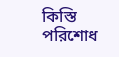কিস্তি পরিশোধ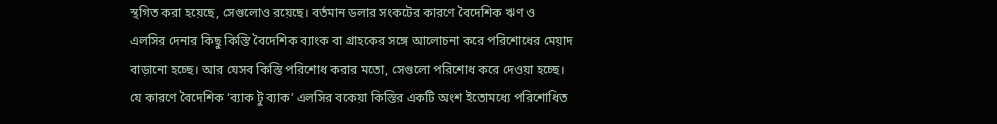স্থগিত করা হয়েছে, সেগুলোও রয়েছে। বর্তমান ডলার সংকটের কারণে বৈদেশিক ঋণ ও এলসির দেনার কিছু কিস্তি বৈদেশিক ব্যাংক বা গ্রাহকের সঙ্গে আলোচনা করে পরিশোধের মেয়াদ বাড়ানো হচ্ছে। আর যেসব কিস্তি পরিশোধ করার মতো, সেগুলো পরিশোধ করে দেওয়া হচ্ছে। যে কারণে বৈদেশিক ‘ব্যাক টু ব্যাক’ এলসির বকেয়া কিস্তির একটি অংশ ইতোমধ্যে পরিশোধিত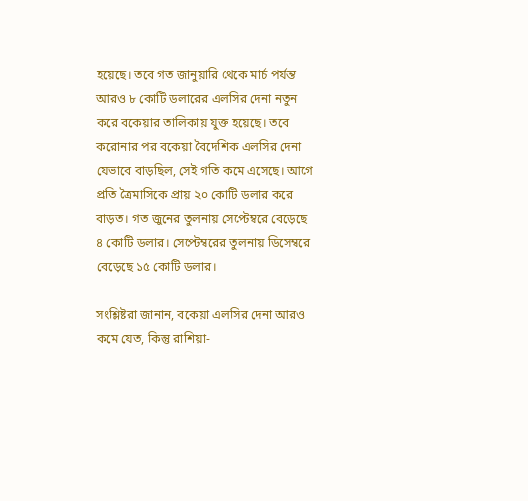হয়েছে। তবে গত জানুয়ারি থেকে মার্চ পর্যন্ত আরও ৮ কোটি ডলারের এলসির দেনা নতুন করে বকেয়ার তালিকায় যুক্ত হয়েছে। তবে করোনার পর বকেয়া বৈদেশিক এলসির দেনা যেভাবে বাড়ছিল, সেই গতি কমে এসেছে। আগে প্রতি ত্রৈমাসিকে প্রায় ২০ কোটি ডলার করে বাড়ত। গত জুনের তুলনায় সেপ্টেম্বরে বেড়েছে ৪ কোটি ডলার। সেপ্টেম্বরের তুলনায় ডিসেম্বরে বেড়েছে ১৫ কোটি ডলার।

সংশ্লিষ্টরা জানান, বকেয়া এলসির দেনা আরও কমে যেত, কিন্তু রাশিয়া-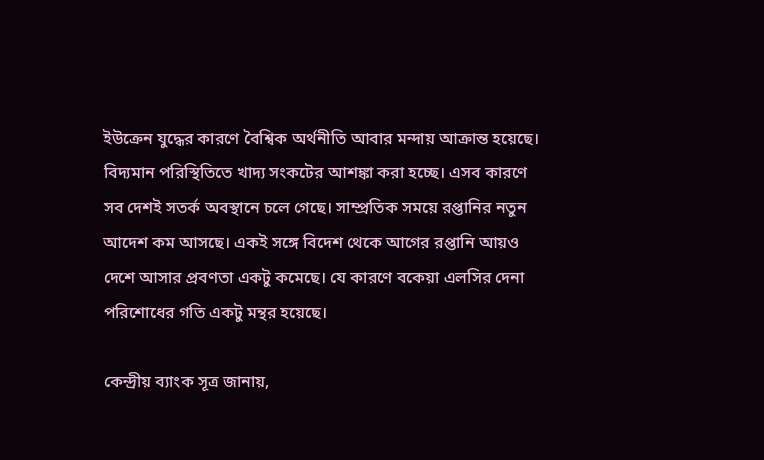ইউক্রেন যুদ্ধের কারণে বৈশ্বিক অর্থনীতি আবার মন্দায় আক্রান্ত হয়েছে। বিদ্যমান পরিস্থিতিতে খাদ্য সংকটের আশঙ্কা করা হচ্ছে। এসব কারণে সব দেশই সতর্ক অবস্থানে চলে গেছে। সাম্প্রতিক সময়ে রপ্তানির নতুন আদেশ কম আসছে। একই সঙ্গে বিদেশ থেকে আগের রপ্তানি আয়ও দেশে আসার প্রবণতা একটু কমেছে। যে কারণে বকেয়া এলসির দেনা পরিশোধের গতি একটু মন্থর হয়েছে।

কেন্দ্রীয় ব্যাংক সূত্র জানায়,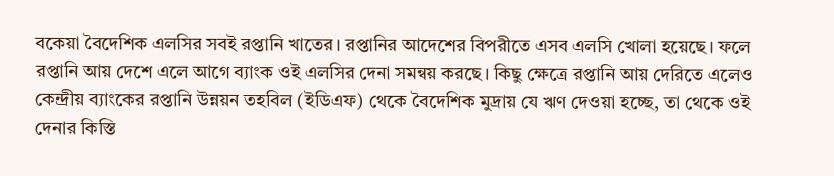বকেয়া বৈদেশিক এলসির সবই রপ্তানি খাতের। রপ্তানির আদেশের বিপরীতে এসব এলসি খোলা হয়েছে। ফলে রপ্তানি আয় দেশে এলে আগে ব্যাংক ওই এলসির দেনা সমন্বয় করছে। কিছু ক্ষেত্রে রপ্তানি আয় দেরিতে এলেও কেন্দ্রীয় ব্যাংকের রপ্তানি উন্নয়ন তহবিল (ইডিএফ) থেকে বৈদেশিক মুদ্রায় যে ঋণ দেওয়া হচ্ছে, তা থেকে ওই দেনার কিস্তি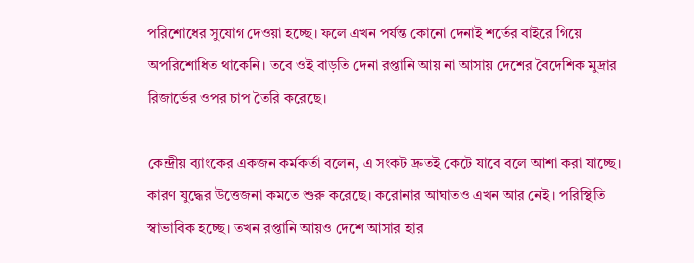পরিশোধের সুযোগ দেওয়া হচ্ছে। ফলে এখন পর্যন্ত কোনো দেনাই শর্তের বাইরে গিয়ে অপরিশোধিত থাকেনি। তবে ওই বাড়তি দেনা রপ্তানি আয় না আসায় দেশের বৈদেশিক মুদ্রার রিজার্ভের ওপর চাপ তৈরি করেছে।

কেন্দ্রীয় ব্যাংকের একজন কর্মকর্তা বলেন, এ সংকট দ্রুতই কেটে যাবে বলে আশা করা যাচ্ছে। কারণ যুদ্ধের উত্তেজনা কমতে শুরু করেছে। করোনার আঘাতও এখন আর নেই। পরিস্থিতি স্বাভাবিক হচ্ছে। তখন রপ্তানি আয়ও দেশে আসার হার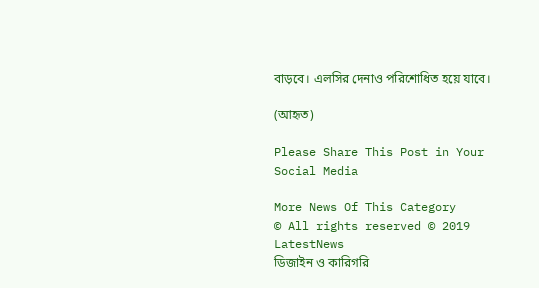বাড়বে। এলসির দেনাও পরিশোধিত হয়ে যাবে।

(আহৃত)

Please Share This Post in Your Social Media

More News Of This Category
© All rights reserved © 2019 LatestNews
ডিজাইন ও কারিগরি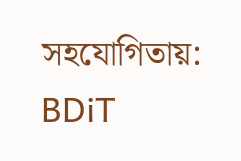সহযোগিতায়: BDiT